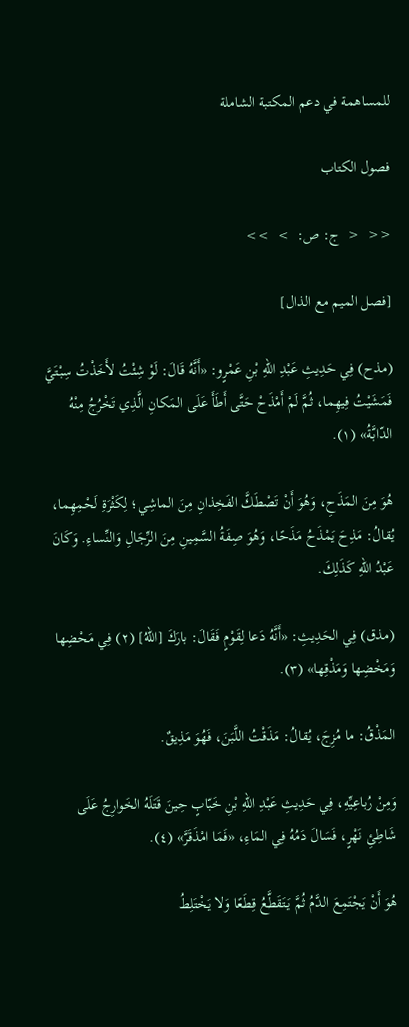للمساهمة في دعم المكتبة الشاملة

فصول الكتاب

<<  <  ج: ص:  >  >>

[فصل الميم مع الذال]

(مذح) فِي حَدِيثِ عَبْدِ اللهِ بْنِ عَمْرٍو: «أَنَّهُ قَالَ: لَوْ شِئْتُ لأَخَذْتُ سِبْتَيَّ فَمَشَيْتُ فِيهِما، ثُمَّ لَمْ أَمْذَحْ حَتَّى أَطَأَ عَلَى المَكانِ الَّذِي تَخْرُجُ مِنْهُ الدّابَّةُ» (١).

هُوَ مِنَ المَذَحِ، وَهُوَ أَنْ تَصْطَكَّ الفَخِذانِ مِنَ الماشِي؛ لِكَثْرَةِ لَحْمِهِما، يُقالُ: مَذِحَ يَمْذَحُ مَذَحًا، وَهُوَ صِفَةُ السَّمِينِ مِنَ الرِّجَالِ وَالنِّساءِ. وَكَانَ عَبْدُ اللهِ كَذَلِكَ.

(مذق) فِي الحَدِيثِ: «أَنَّهُ دَعا لِقَوْمٍ فَقَالَ: بارَكَ [اللهُ] (٢) فِي مَحْضِها وَمَخْضِها وَمَذْقِها» (٣).

المَذْقُ: ما مُزِجَ، يُقالُ: مَذَقْتُ اللَّبَنَ، فَهُوَ مَذِيقٌ.

وَمِنْ رُباعِيِّهِ، فِي حَدِيثِ عَبْدِ اللهِ بْنِ خَبّابٍ حِينَ قَتَلَهُ الخَوارِجُ عَلَى شَاطِئِ نَهْرٍ، فَسَالَ دَمُهُ فِي المَاءِ، «فَمَا امْذَقَرَّ» (٤).

هُوَ أَنْ يَجْتَمِعَ الدَّمُ ثُمَّ يَتَقَطَّعُ قِطَعًا وَلا يَخْتَلِطُ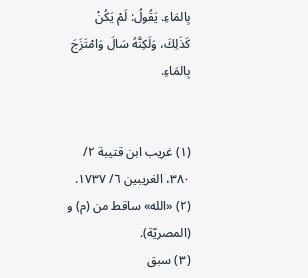بِالمَاءِ. يَقُولُ: لَمْ يَكُنْ كَذَلِكَ، وَلَكِنَّهُ سَالَ وَامْتَزَجَ بِالمَاءِ.


(١) غريب ابن قتيبة ٢/ ٣٨٠، الغريبين ٦/ ١٧٣٧.
(٢) «الله» ساقط من (م) و (المصريّة).
(٣) سبق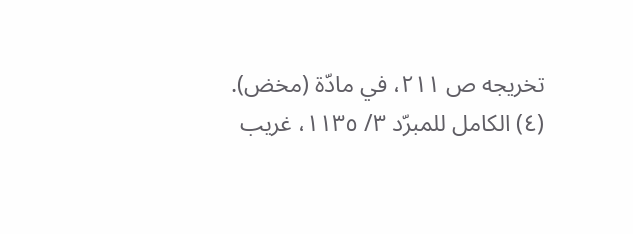تخريجه ص ٢١١، في مادّة (مخض).
(٤) الكامل للمبرّد ٣/ ١١٣٥، غريب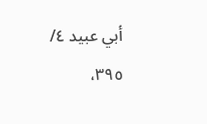أبي عبيد ٤/ ٣٩٥،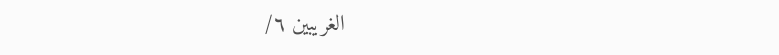الغريبين ٦/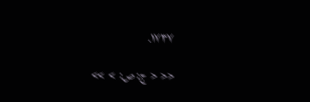١٧٣٧.

<<  <  ج: ص:  >  >>